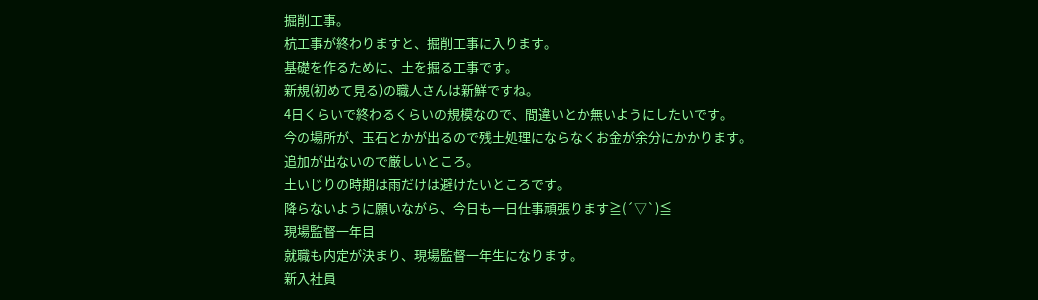掘削工事。
杭工事が終わりますと、掘削工事に入ります。
基礎を作るために、土を掘る工事です。
新規(初めて見る)の職人さんは新鮮ですね。
4日くらいで終わるくらいの規模なので、間違いとか無いようにしたいです。
今の場所が、玉石とかが出るので残土処理にならなくお金が余分にかかります。
追加が出ないので厳しいところ。
土いじりの時期は雨だけは避けたいところです。
降らないように願いながら、今日も一日仕事頑張ります≧(´▽`)≦
現場監督一年目
就職も内定が決まり、現場監督一年生になります。
新入社員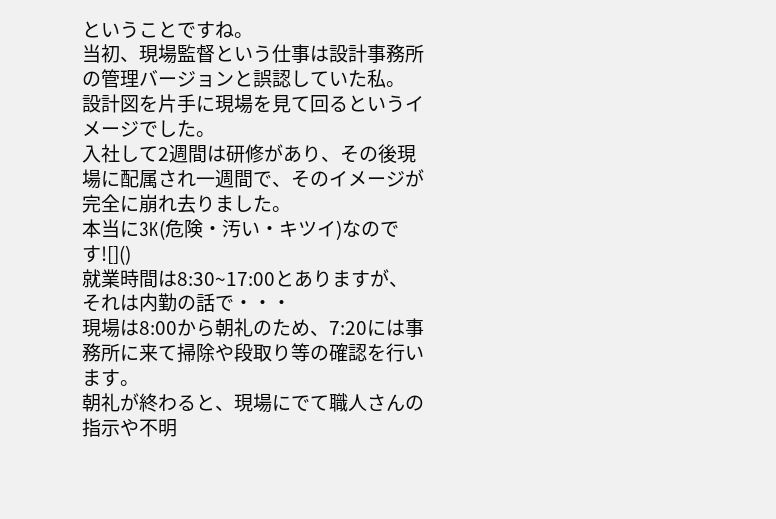ということですね。
当初、現場監督という仕事は設計事務所の管理バージョンと誤認していた私。
設計図を片手に現場を見て回るというイメージでした。
入社して2週間は研修があり、その後現場に配属され一週間で、そのイメージが完全に崩れ去りました。
本当に3K(危険・汚い・キツイ)なのです![]()
就業時間は8:30~17:00とありますが、それは内勤の話で・・・
現場は8:00から朝礼のため、7:20には事務所に来て掃除や段取り等の確認を行います。
朝礼が終わると、現場にでて職人さんの指示や不明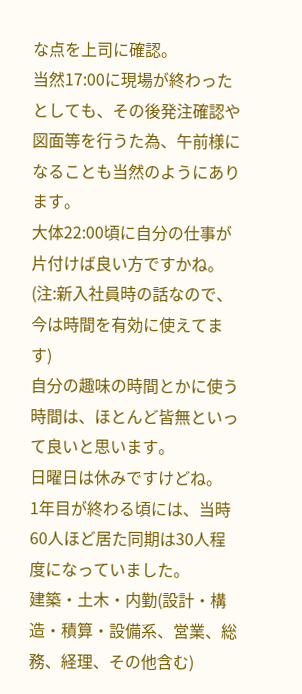な点を上司に確認。
当然17:00に現場が終わったとしても、その後発注確認や図面等を行うた為、午前様になることも当然のようにあります。
大体22:00頃に自分の仕事が片付けば良い方ですかね。
(注:新入社員時の話なので、今は時間を有効に使えてます)
自分の趣味の時間とかに使う時間は、ほとんど皆無といって良いと思います。
日曜日は休みですけどね。
1年目が終わる頃には、当時60人ほど居た同期は30人程度になっていました。
建築・土木・内勤(設計・構造・積算・設備系、営業、総務、経理、その他含む)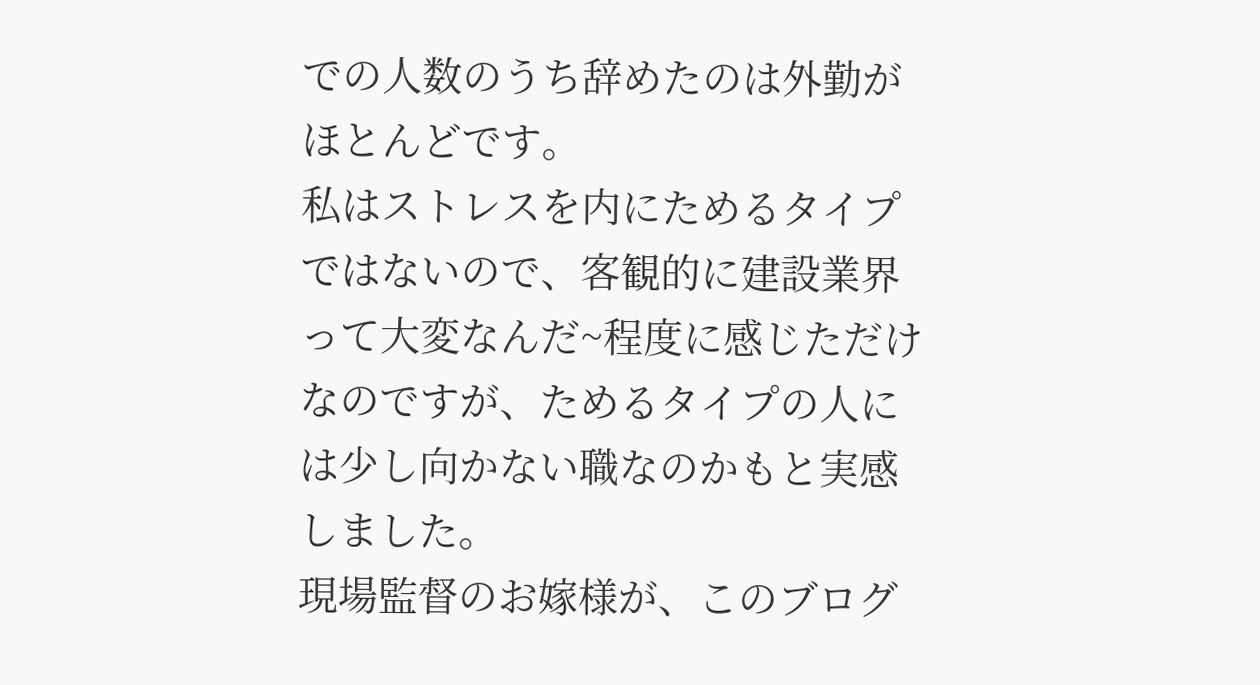での人数のうち辞めたのは外勤がほとんどです。
私はストレスを内にためるタイプではないので、客観的に建設業界って大変なんだ~程度に感じただけなのですが、ためるタイプの人には少し向かない職なのかもと実感しました。
現場監督のお嫁様が、このブログ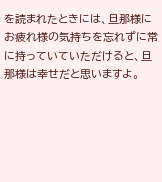を読まれたときには、旦那様にお疲れ様の気持ちを忘れずに常に持っていていただけると、旦那様は幸せだと思いますよ。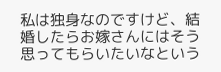私は独身なのですけど、結婚したらお嫁さんにはそう思ってもらいたいなという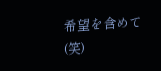希望を含めて(笑)